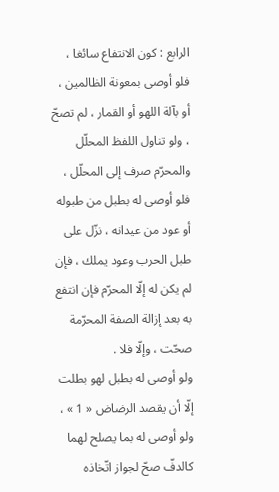الرابع : كون الانتفاع سائغا ،
فلو أوصى بمعونة الظالمين ، أو بآلة اللهو أو القمار ، لم تصحّ ، ولو تناول اللفظ المحلّل والمحرّم صرف إلى المحلّل ، فلو أوصى له بطبل من طبوله أو عود من عيدانه ، نزّل على طبل الحرب وعود يملك ، فإن لم يكن له إلّا المحرّم فإن انتفع به بعد إزالة الصفة المحرّمة صحّت ، وإلّا فلا .
ولو أوصى له بطبل لهو بطلت إلّا أن يقصد الرضاض « 1 » ، ولو أوصى له بما يصلح لهما كالدفّ صحّ لجواز اتّخاذه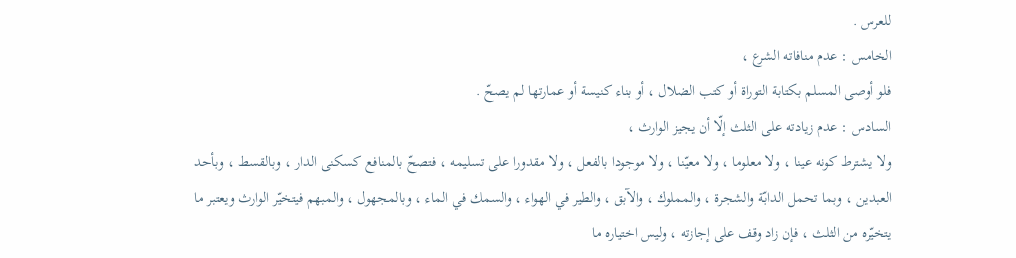للعرس .
الخامس : عدم منافاته الشرع ،
فلو أوصى المسلم بكتابة التوراة أو كتب الضلال ، أو بناء كنيسة أو عمارتها لم يصحّ .
السادس : عدم زيادته على الثلث إلّا أن يجيز الوارث ،
ولا يشترط كونه عينا ، ولا معلوما ، ولا معيّنا ، ولا موجودا بالفعل ، ولا مقدورا على تسليمه ، فتصحّ بالمنافع كسكنى الدار ، وبالقسط ، وبأحد العبدين ، وبما تحمل الدابّة والشجرة ، والمملوك ، والآبق ، والطير في الهواء ، والسمك في الماء ، وبالمجهول ، والمبهم فيتخيّر الوارث ويعتبر ما يتخيّره من الثلث ، فإن زاد وقف على إجازته ، وليس اختياره ما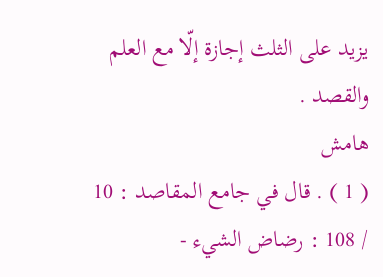يزيد على الثلث إجازة إلّا مع العلم والقصد .
هامش
( 1 ) . قال في جامع المقاصد : 10 / 108 : رضاض الشيء -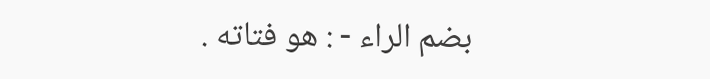بضم الراء - : هو فتاته .